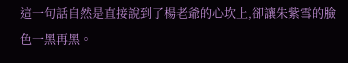這一句話自然是直接說到了楊老爺的心坎上,卻讓朱紫雪的臉色一黑再黑。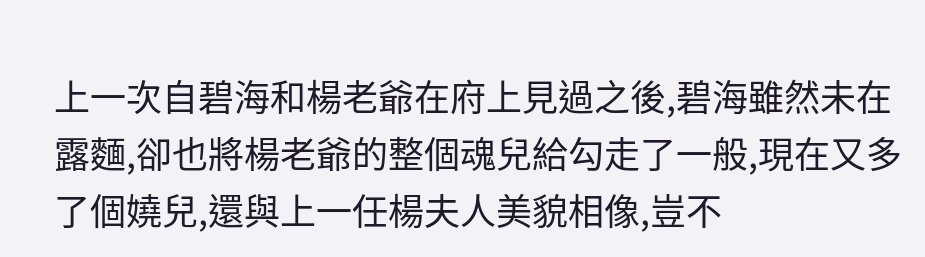上一次自碧海和楊老爺在府上見過之後,碧海雖然未在露麵,卻也將楊老爺的整個魂兒給勾走了一般,現在又多了個嬈兒,還與上一任楊夫人美貌相像,豈不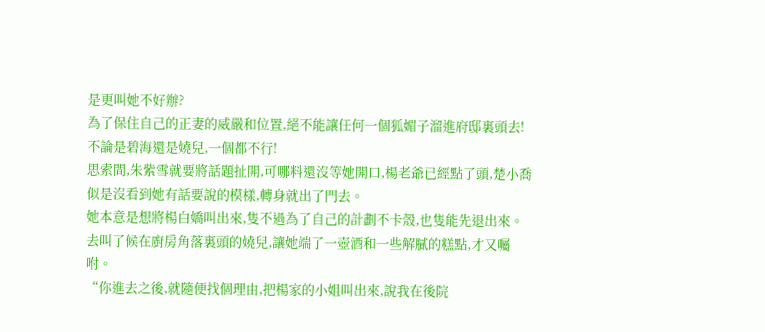是更叫她不好辦?
為了保住自己的正妻的威嚴和位置,絕不能讓任何一個狐媚子溜進府邸裏頭去!不論是碧海還是嬈兒,一個都不行!
思索間,朱紫雪就要將話題扯開,可哪料還沒等她開口,楊老爺已經點了頭,楚小喬似是沒看到她有話要說的模樣,轉身就出了門去。
她本意是想將楊白嬌叫出來,隻不過為了自己的計劃不卡殼,也隻能先退出來。
去叫了候在廚房角落裏頭的嬈兒,讓她端了一壺酒和一些解膩的糕點,才又囑咐。
“你進去之後,就隨便找個理由,把楊家的小姐叫出來,說我在後院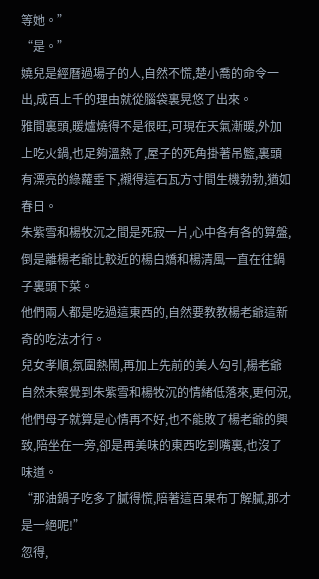等她。”
“是。”
嬈兒是經曆過場子的人,自然不慌,楚小喬的命令一出,成百上千的理由就從腦袋裏晃悠了出來。
雅間裏頭,暖爐燒得不是很旺,可現在天氣漸暖,外加上吃火鍋,也足夠溫熱了,屋子的死角掛著吊籃,裏頭有漂亮的綠蘿垂下,襯得這石瓦方寸間生機勃勃,猶如春日。
朱紫雪和楊牧沉之間是死寂一片,心中各有各的算盤,倒是離楊老爺比較近的楊白嬌和楊清風一直在往鍋子裏頭下菜。
他們兩人都是吃過這東西的,自然要教教楊老爺這新奇的吃法才行。
兒女孝順,氛圍熱鬧,再加上先前的美人勾引,楊老爺自然未察覺到朱紫雪和楊牧沉的情緒低落來,更何況,他們母子就算是心情再不好,也不能敗了楊老爺的興致,陪坐在一旁,卻是再美味的東西吃到嘴裏,也沒了味道。
“那油鍋子吃多了膩得慌,陪著這百果布丁解膩,那才是一絕呢!”
忽得,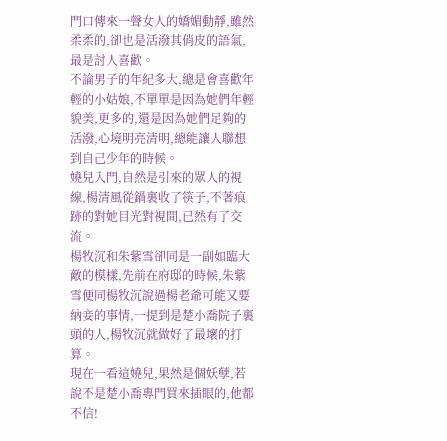門口傳來一聲女人的嬌媚動靜,雖然柔柔的,卻也是活潑其俏皮的語氣,最是討人喜歡。
不論男子的年紀多大,總是會喜歡年輕的小姑娘,不單單是因為她們年輕貌美,更多的,還是因為她們足夠的活潑,心境明亮清明,總能讓人聯想到自己少年的時候。
嬈兒入門,自然是引來的眾人的視線,楊清風從鍋裏收了筷子,不著痕跡的對她目光對視間,已然有了交流。
楊牧沉和朱紫雪卻同是一副如臨大敵的模樣,先前在府邸的時候,朱紫雪便同楊牧沉說過楊老爺可能又要納妾的事情,一提到是楚小喬院子裏頭的人,楊牧沉就做好了最壞的打算。
現在一看這嬈兒,果然是個妖孽,若說不是楚小喬專門買來插眼的,他都不信!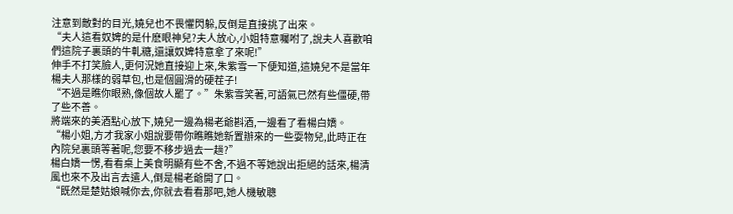注意到敵對的目光,嬈兒也不畏懼閃躲,反倒是直接挑了出來。
“夫人這看奴婢的是什麽眼神兒?夫人放心,小姐特意囑咐了,說夫人喜歡咱們這院子裏頭的牛軋糖,還讓奴婢特意拿了來呢!”
伸手不打笑臉人,更何況她直接迎上來,朱紫雪一下便知道,這嬈兒不是當年楊夫人那樣的弱草包,也是個圓滑的硬茬子!
“不過是瞧你眼熟,像個故人罷了。”朱紫雪笑著,可語氣已然有些僵硬,帶了些不善。
將端來的美酒點心放下,嬈兒一邊為楊老爺斟酒,一邊看了看楊白嬌。
“楊小姐,方才我家小姐說要帶你瞧瞧她新置辦來的一些耍物兒,此時正在內院兒裏頭等著呢,您要不移步過去一趟?”
楊白嬌一愣,看看桌上美食明顯有些不舍,不過不等她說出拒絕的話來,楊清風也來不及出言去遣人,倒是楊老爺開了口。
“既然是楚姑娘喊你去,你就去看看那吧,她人機敏聰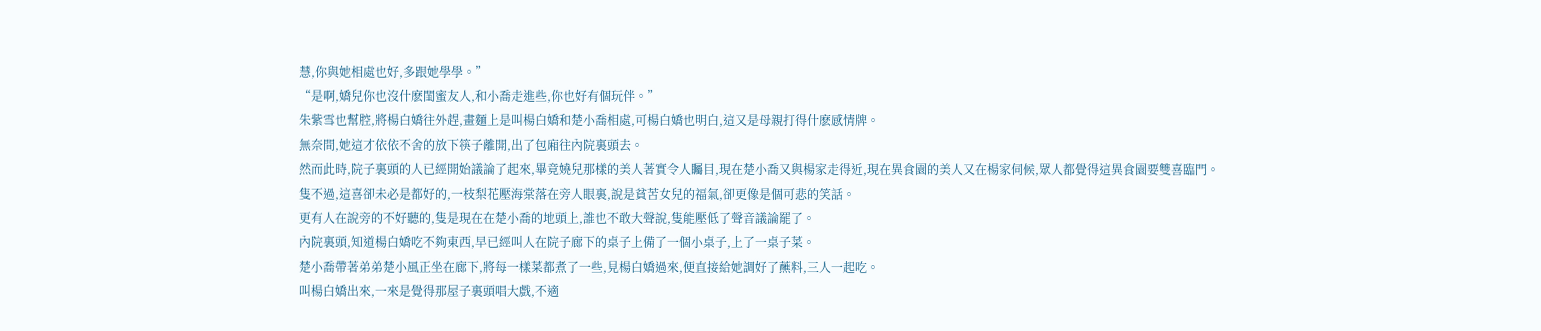慧,你與她相處也好,多跟她學學。”
“是啊,嬌兒你也沒什麽閨蜜友人,和小喬走進些,你也好有個玩伴。”
朱紫雪也幫腔,將楊白嬌往外趕,畫麵上是叫楊白嬌和楚小喬相處,可楊白嬌也明白,這又是母親打得什麽感情牌。
無奈間,她這才依依不舍的放下筷子離開,出了包廂往內院裏頭去。
然而此時,院子裏頭的人已經開始議論了起來,畢竟嬈兒那樣的美人著實令人矚目,現在楚小喬又與楊家走得近,現在異食園的美人又在楊家伺候,眾人都覺得這異食園要雙喜臨門。
隻不過,這喜卻未必是都好的,一枝梨花壓海棠落在旁人眼裏,說是貧苦女兒的福氣,卻更像是個可悲的笑話。
更有人在說旁的不好聽的,隻是現在在楚小喬的地頭上,誰也不敢大聲說,隻能壓低了聲音議論罷了。
內院裏頭,知道楊白嬌吃不夠東西,早已經叫人在院子廊下的桌子上備了一個小桌子,上了一桌子菜。
楚小喬帶著弟弟楚小風正坐在廊下,將每一樣菜都煮了一些,見楊白嬌過來,便直接給她調好了蘸料,三人一起吃。
叫楊白嬌出來,一來是覺得那屋子裏頭唱大戲,不適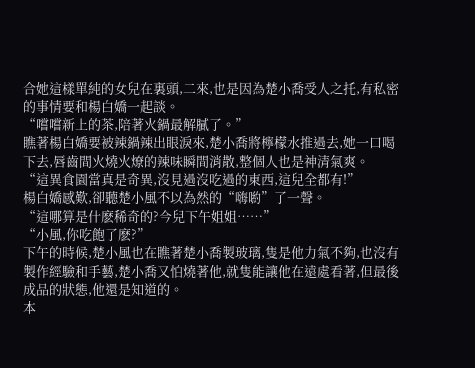合她這樣單純的女兒在裏頭,二來,也是因為楚小喬受人之托,有私密的事情要和楊白嬌一起談。
“嚐嚐新上的茶,陪著火鍋最解膩了。”
瞧著楊白嬌要被辣鍋辣出眼淚來,楚小喬將檸檬水推過去,她一口喝下去,唇齒間火燒火燎的辣味瞬間消散,整個人也是神清氣爽。
“這異食園當真是奇異,沒見過沒吃過的東西,這兒全都有!”
楊白嬌感歎,卻聽楚小風不以為然的“嗨喲”了一聲。
“這哪算是什麽稀奇的?今兒下午姐姐……”
“小風,你吃飽了麽?”
下午的時候,楚小風也在瞧著楚小喬製玻璃,隻是他力氣不夠,也沒有製作經驗和手藝,楚小喬又怕燒著他,就隻能讓他在遠處看著,但最後成品的狀態,他還是知道的。
本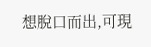想脫口而出,可現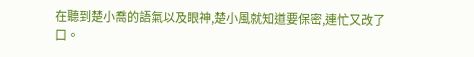在聽到楚小喬的語氣以及眼神,楚小風就知道要保密,連忙又改了口。